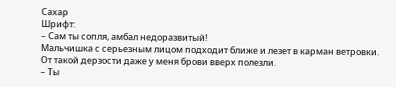Сахар
Шрифт:
– Сам ты сопля, амбал недоразвитый!
Мальчишка с серьезным лицом подходит ближе и лезет в карман ветровки. От такой дерзости даже у меня брови вверх полезли.
– Ты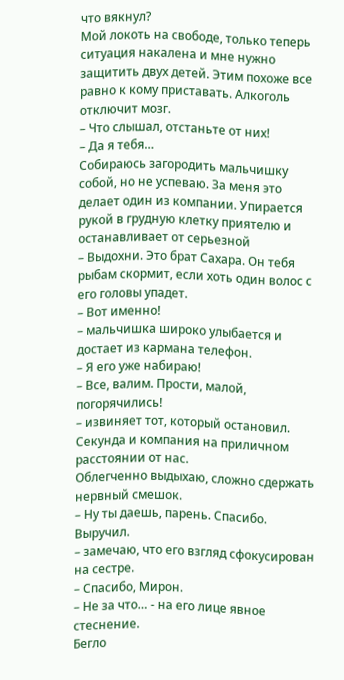что вякнул?
Мой локоть на свободе, только теперь ситуация накалена и мне нужно защитить двух детей. Этим похоже все равно к кому приставать. Алкоголь отключит мозг.
– Что слышал, отстаньте от них!
– Да я тебя…
Собираюсь загородить мальчишку собой, но не успеваю. За меня это делает один из компании. Упирается рукой в грудную клетку приятелю и останавливает от серьезной
– Выдохни. Это брат Сахара. Он тебя рыбам скормит, если хоть один волос с его головы упадет.
– Вот именно!
– мальчишка широко улыбается и достает из кармана телефон.
– Я его уже набираю!
– Все, валим. Прости, малой, погорячились!
– извиняет тот, который остановил.
Секунда и компания на приличном расстоянии от нас.
Облегченно выдыхаю, сложно сдержать нервный смешок.
– Ну ты даешь, парень. Спасибо. Выручил.
– замечаю, что его взгляд сфокусирован на сестре.
– Спасибо, Мирон.
– Не за что… - на его лице явное стеснение.
Бегло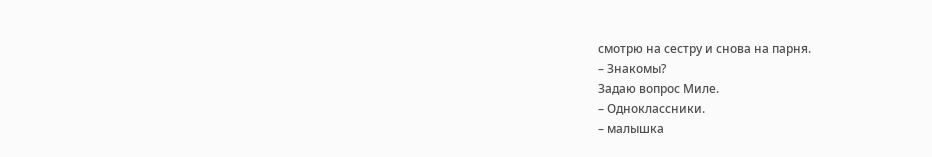смотрю на сестру и снова на парня.
– Знакомы?
Задаю вопрос Миле.
– Одноклассники.
– малышка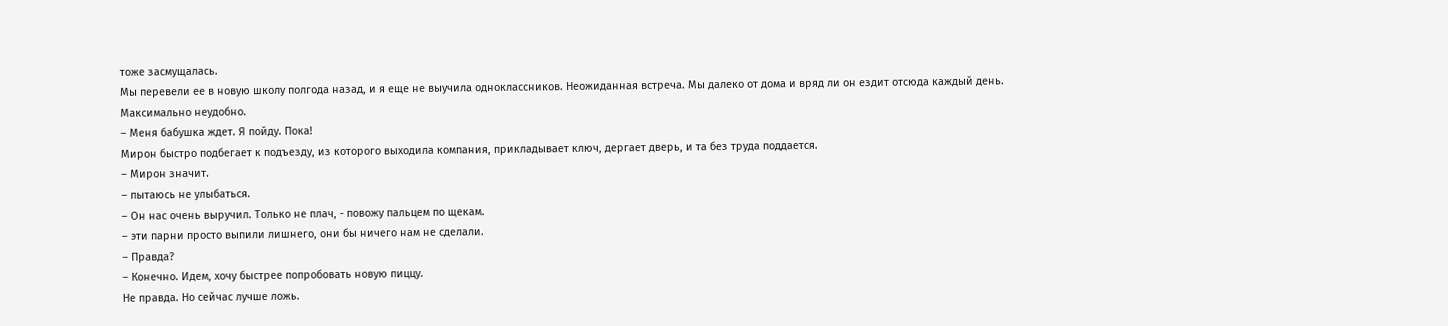тоже засмущалась.
Мы перевели ее в новую школу полгода назад, и я еще не выучила одноклассников. Неожиданная встреча. Мы далеко от дома и вряд ли он ездит отсюда каждый день. Максимально неудобно.
– Меня бабушка ждет. Я пойду. Пока!
Мирон быстро подбегает к подъезду, из которого выходила компания, прикладывает ключ, дергает дверь, и та без труда поддается.
– Мирон значит.
– пытаюсь не улыбаться.
– Он нас очень выручил. Только не плач, - повожу пальцем по щекам.
– эти парни просто выпили лишнего, они бы ничего нам не сделали.
– Правда?
– Конечно. Идем, хочу быстрее попробовать новую пиццу.
Не правда. Но сейчас лучше ложь.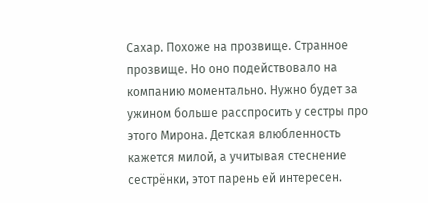Сахар. Похоже на прозвище. Странное прозвище. Но оно подействовало на компанию моментально. Нужно будет за ужином больше расспросить у сестры про этого Мирона. Детская влюбленность кажется милой, а учитывая стеснение сестрёнки, этот парень ей интересен.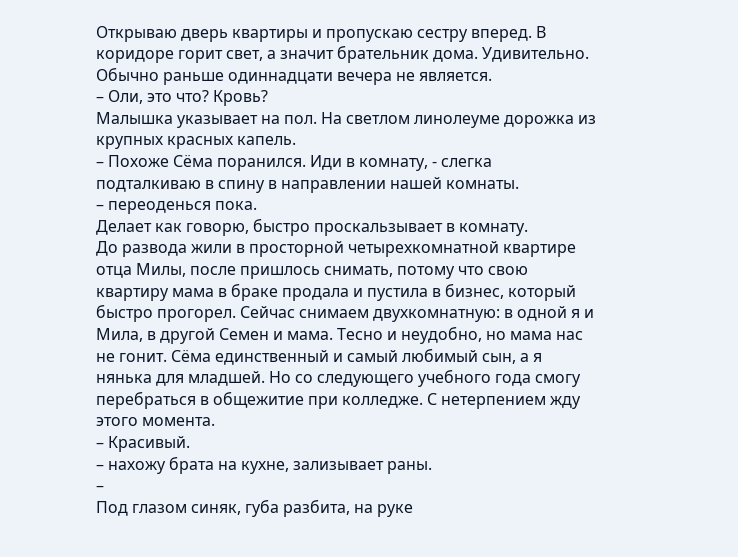Открываю дверь квартиры и пропускаю сестру вперед. В коридоре горит свет, а значит брательник дома. Удивительно. Обычно раньше одиннадцати вечера не является.
– Оли, это что? Кровь?
Малышка указывает на пол. На светлом линолеуме дорожка из крупных красных капель.
– Похоже Сёма поранился. Иди в комнату, - слегка подталкиваю в спину в направлении нашей комнаты.
– переоденься пока.
Делает как говорю, быстро проскальзывает в комнату.
До развода жили в просторной четырехкомнатной квартире отца Милы, после пришлось снимать, потому что свою квартиру мама в браке продала и пустила в бизнес, который быстро прогорел. Сейчас снимаем двухкомнатную: в одной я и Мила, в другой Семен и мама. Тесно и неудобно, но мама нас не гонит. Сёма единственный и самый любимый сын, а я нянька для младшей. Но со следующего учебного года смогу перебраться в общежитие при колледже. С нетерпением жду этого момента.
– Красивый.
– нахожу брата на кухне, зализывает раны.
–
Под глазом синяк, губа разбита, на руке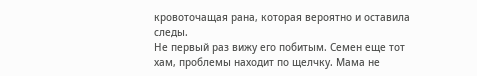кровоточащая рана, которая вероятно и оставила следы.
Не первый раз вижу его побитым. Семен еще тот хам, проблемы находит по щелчку. Мама не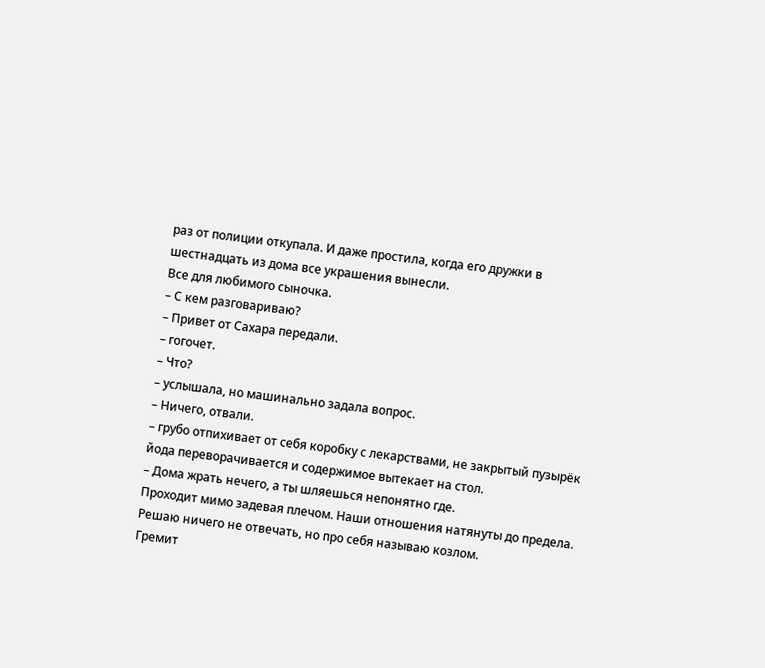раз от полиции откупала. И даже простила, когда его дружки в шестнадцать из дома все украшения вынесли.
Все для любимого сыночка.
– С кем разговариваю?
– Привет от Сахара передали.
– гогочет.
– Что?
– услышала, но машинально задала вопрос.
– Ничего, отвали.
– грубо отпихивает от себя коробку с лекарствами, не закрытый пузырёк йода переворачивается и содержимое вытекает на стол.
– Дома жрать нечего, а ты шляешься непонятно где.
Проходит мимо задевая плечом. Наши отношения натянуты до предела.
Решаю ничего не отвечать, но про себя называю козлом.
Гремит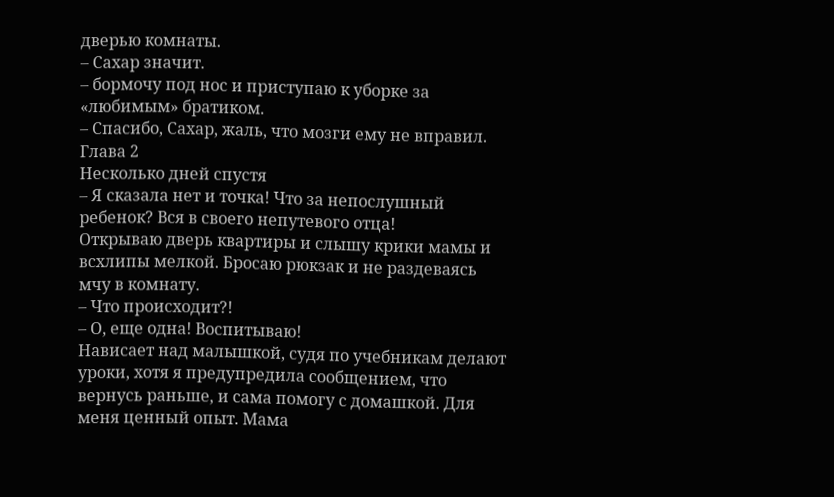дверью комнаты.
– Сахар значит.
– бормочу под нос и приступаю к уборке за «любимым» братиком.
– Спасибо, Сахар, жаль, что мозги ему не вправил.
Глава 2
Несколько дней спустя
– Я сказала нет и точка! Что за непослушный ребенок? Вся в своего непутевого отца!
Открываю дверь квартиры и слышу крики мамы и всхлипы мелкой. Бросаю рюкзак и не раздеваясь мчу в комнату.
– Что происходит?!
– О, еще одна! Воспитываю!
Нависает над малышкой, судя по учебникам делают уроки, хотя я предупредила сообщением, что вернусь раньше, и сама помогу с домашкой. Для меня ценный опыт. Мама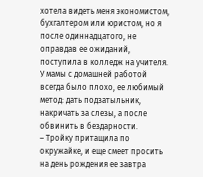хотела видеть меня экономистом, бухгалтером или юристом, но я после одиннадцатого, не оправдав ее ожиданий, поступила в колледж на учителя. У мамы с домашней работой всегда было плохо, ее любимый метод: дать подзатыльник, накричать за слезы, а после обвинить в бездарности.
– Тройку притащила по окружайке, и еще смеет просить на день рождения ее завтра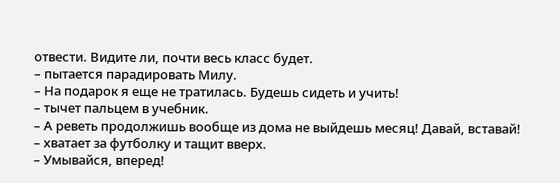отвести. Видите ли, почти весь класс будет.
– пытается парадировать Милу.
– На подарок я еще не тратилась. Будешь сидеть и учить!
– тычет пальцем в учебник.
– А реветь продолжишь вообще из дома не выйдешь месяц! Давай, вставай!
– хватает за футболку и тащит вверх.
– Умывайся, вперед!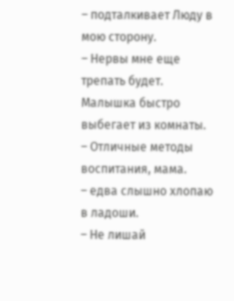– подталкивает Люду в мою сторону.
– Нервы мне еще трепать будет.
Малышка быстро выбегает из комнаты.
– Отличные методы воспитания, мама.
– едва слышно хлопаю в ладоши.
– Не лишай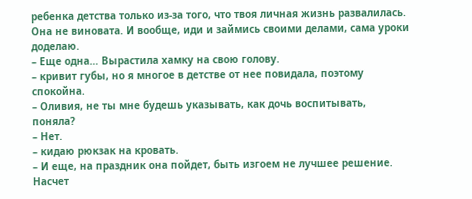ребенка детства только из-за того, что твоя личная жизнь развалилась. Она не виновата. И вообще, иди и займись своими делами, сама уроки доделаю.
– Еще одна… Вырастила хамку на свою голову.
– кривит губы, но я многое в детстве от нее повидала, поэтому спокойна.
– Оливия, не ты мне будешь указывать, как дочь воспитывать, поняла?
– Нет.
– кидаю рюкзак на кровать.
– И еще, на праздник она пойдет, быть изгоем не лучшее решение. Насчет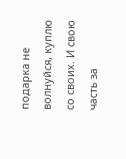подарка не волнуйся, куплю со своих. И свою часть за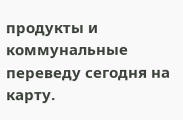продукты и коммунальные переведу сегодня на карту.